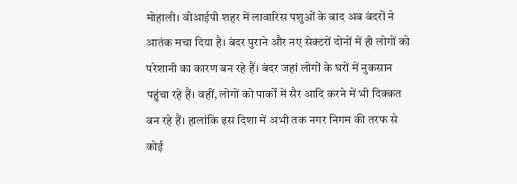मोहाली। वीआईपी शहर में लावारिस पशुओं के बाद अब बंदरों ने आतंक मचा दिया है। बंदर पुराने और नए सेक्टरों दोनों में ही लोगों को परेशानी का कारण बन रहे हैं। बंदर जहां लोगों के घरों में नुकसान पहुंचा रहे हैं। वहीं, लोगों को पार्कों में सैर आदि करने में भी दिक्कत बन रहे हैं। हालांकि इस दिशा में अभी तक नगर निगम की तरफ से कोई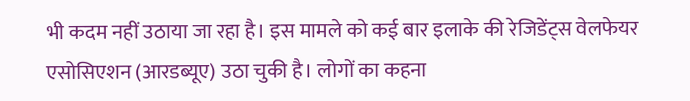भी कदम नहीं उठाया जा रहा है। इस मामले को कई बार इलाके की रेजिडेंट्स वेलफेयर एसोसिएशन (आरडब्यूए) उठा चुकी है। लोगों का कहना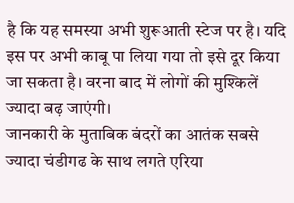है कि यह समस्या अभी शुरूआती स्टेज पर है। यदि इस पर अभी काबू पा लिया गया तो इसे दूर किया जा सकता है। वरना बाद में लोगों की मुश्किलें ज्यादा बढ़ जाएंगी।
जानकारी के मुताबिक बंदरों का आतंक सबसे ज्यादा चंडीगढ के साथ लगते एरिया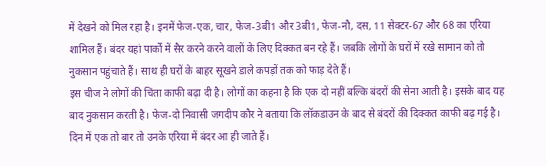में देखने को मिल रहा है। इनमें फेज-एक, चार, फेज-3बी1 और 3बी1, फेज-नौ, दस, 11 सेक्टर-67 और 68 का एरिया शामिल हैं। बंदर यहां पार्कों में सैर करने करने वालों के लिए दिक्कत बन रहे हैं। जबकि लोगों के घरों में रखे सामान को तो नुकसान पहुंचाते हैं। साथ ही घरों के बाहर सूखने डाले कपड़ों तक को फाड़ देते हैं।
इस चीज ने लोगों की चिंता काफी बढ़ा दी है। लोगों का कहना है कि एक दो नहीं बल्कि बंदरों की सेना आती है। इसके बाद यह बाद नुकसान करती है। फेज-दो निवासी जगदीप कौर ने बताया कि लॉकडाउन के बाद से बंदरों की दिक्कत काफी बढ़ गई है। दिन में एक तो बार तो उनके एरिया में बंदर आ ही जाते हैं।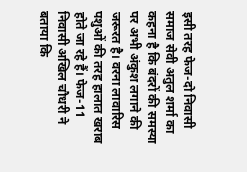इसी तरह फेज-दो निवासी समाज सेवी अतुल शर्मा का कहना है कि बंदरों की समस्या पर अभी अंकुश लगाने की जरूरत है। वरना लावारिस पशुओं की तरह हालात खराब होते जा रहे हैं। फेज-11 निवासी अखिल चौधरी ने बताया कि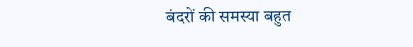बंदरों की समस्या बहुत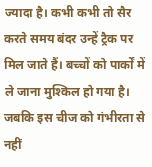ज्यादा है। कभी कभी तो सैर करते समय बंदर उन्हें ट्रैक पर मिल जाते हैं। बच्चों को पार्कों में ले जाना मुश्किल हो गया है। जबकि इस चीज को गंभीरता से नहीं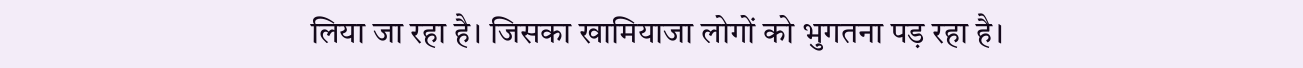लिया जा रहा है। जिसका खामियाजा लोगों को भुगतना पड़ रहा है।